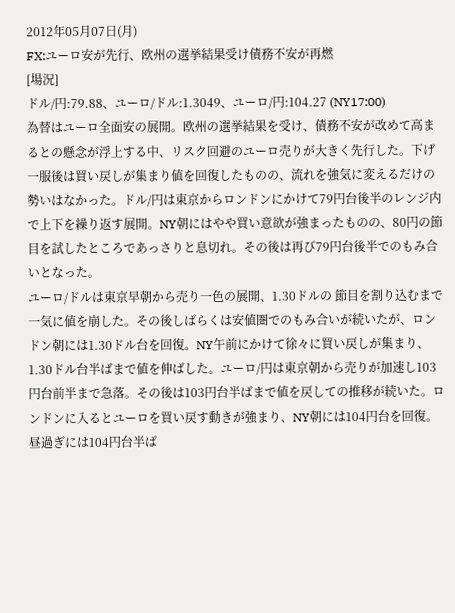2012年05月07日(月)
FX:ユーロ安が先行、欧州の選挙結果受け債務不安が再燃
[場況]
ドル/円:79.88、ユーロ/ドル:1.3049、ユーロ/円:104.27 (NY17:00)
為替はユーロ全面安の展開。欧州の選挙結果を受け、債務不安が改めて高まるとの懸念が浮上する中、リスク回避のユーロ売りが大きく先行した。下げ一服後は買い戻しが集まり値を回復したものの、流れを強気に変えるだけの勢いはなかった。ドル/円は東京からロンドンにかけて79円台後半のレンジ内で上下を繰り返す展開。NY朝にはやや買い意欲が強まったものの、80円の節目を試したところであっさりと息切れ。その後は再び79円台後半でのもみ合いとなった。
ユーロ/ドルは東京早朝から売り一色の展開、1.30ドルの 節目を割り込むまで一気に値を崩した。その後しばらくは安値圏でのもみ合いが続いたが、ロンドン朝には1.30ドル台を回復。NY午前にかけて徐々に買い戻しが集まり、1.30ドル台半ばまで値を伸ばした。ユーロ/円は東京朝から売りが加速し103円台前半まで急落。その後は103円台半ばまで値を戻しての推移が続いた。ロンドンに入るとユーロを買い戻す動きが強まり、NY朝には104円台を回復。昼過ぎには104円台半ば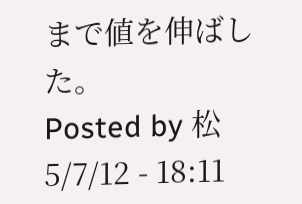まで値を伸ばした。
Posted by 松 5/7/12 - 18:11